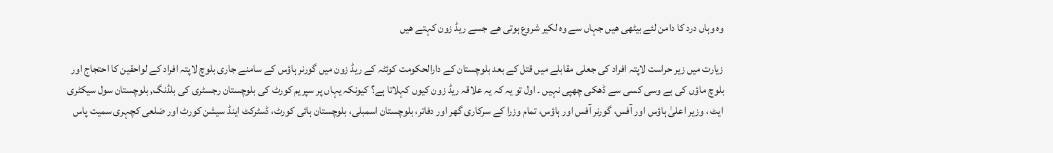وہ وہاں درد کا دامن لئے بیٹھی ھیں جہاں سے وہ لکیر شروع ہوتی ھے جسے ریڈ زون کہتے ھیں

زیارت میں زیر حراست لاپتہ افراد کی جعلی مقابلے میں قتل کے بعد بلوچستان کے دارالحکومت کوئٹہ کے ریڈ زون میں گورنر ہاؤس کے سامنے جاری بلوچ لاپتہ افراد کے لواحقین کا احتجاج اور بلوچ ماؤں کی بے وسی کسی سے ڈھکی چھپی نہیں ۔ اول تو یہ کہ یہ علاقہ ریڈ زون کیوں کہلاتا ہے؟ کیونکہ یہاں پر سپریم کورٹ کی بلوچستان رجسٹری کی بلڈنگ, بلوچستان سول سیکٹری ایٹ ، وزیر اعلیٰ ہاؤس اور آفس، گورنر آفس اور ہاؤس، تمام وزرا کے سرکاری گھر اور دفاتر، بلوچستان اسمبلی، بلوچستان ہائی کورٹ، ڈسٹرکٹ اینڈ سیشن کورٹ اور ضلعی کچہری سمیت پاس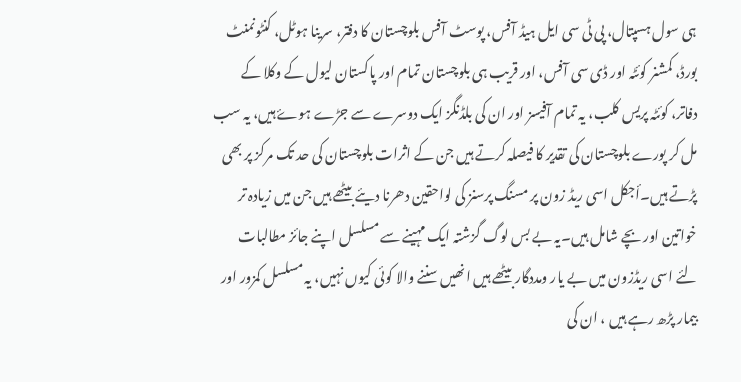ہی سول ہسپتال، پی ٹی سی ایل ہیڈ آفس، پوسٹ آفس بلوچستان کا دفتر، سرینا ہوٹل، کنٹونمنٹ بورڈ، کمشنر کوئٹہ اور ڈی سی آفس، اور قریب ہی بلوچستان تمام اور پاکستان لیول کے وکلا کے دفاتر، کوئٹہ پریس کلب، یہ تمام آفیسز اور ان کی بلڈنگز ایک دوسرے سے جڑے ہوۓ ہیں، یہ سب مل کر پورے بلوچستان کی تقدیر کا فیصلہ کرتے ہیں جن کے اثرات بلوچستان کی حد تک مرکز پر بھی پڑتے ہیں۔أجکل اسی ریڈ زون پر مسنگ پرسنز کی لواحقین دھرنا دیئے بیٹھے ہیں جن میں زیادہ تر خواتین اور بچے شامل ہیں۔یہ بے بس لوگ گزشتہ ایک مہینے سے مسلسل اپنے جائز مطالبات لئے اسی ریڈزون میں بے یار ومددگار بیٹھے ہیں انھیں سننے والا کوئی کیوں نہیں، یہ مسلسل کمزور اور بیمار پڑھ رہے ہیں ، ان کی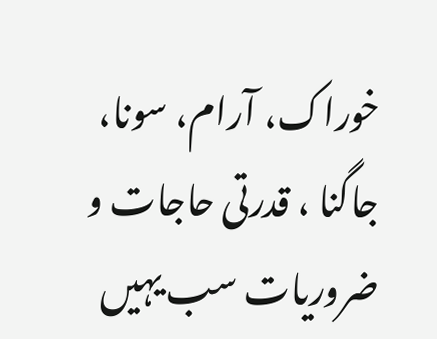خوراک، آرام، سونا، جاگنا ، قدرتی حاجات و ضروریات سب یہیں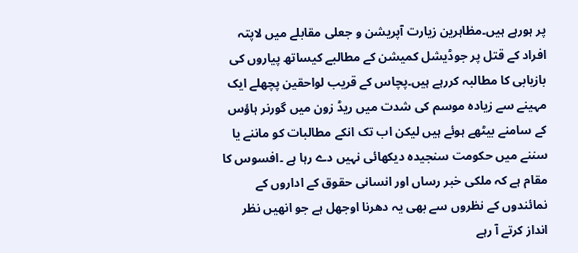پر ہورہے ہیں۔مظاہرین زیارت آپریشن و جعلی مقابلے میں لاپتہ افراد کے قتل پر جوڈیشل کمیشن کے مطالبے کیساتھ پیاروں کی بازیابی کا مطالبہ کررہے ہیں۔پچاس کے قریب لواحقین پچھلے ایک مہینے سے زیادہ موسم کی شدت میں ریڈ زون میں گورنر ہاؤس کے سامنے بیٹھے ہوئے ہیں لیکن اب تک انکے مطالبات کو ماننے یا سننے میں حکومت سنجیدہ دیکھائی نہیں دے رہا ہے ۔افسوس کا مقام ہے کہ ملکی خبر رساں اور انسانی حقوق کے اداروں کے نمائندوں کے نظروں سے بھی یہ دھرنا اوجھل ہے جو انھیں نظر انداز کرتے آ رہے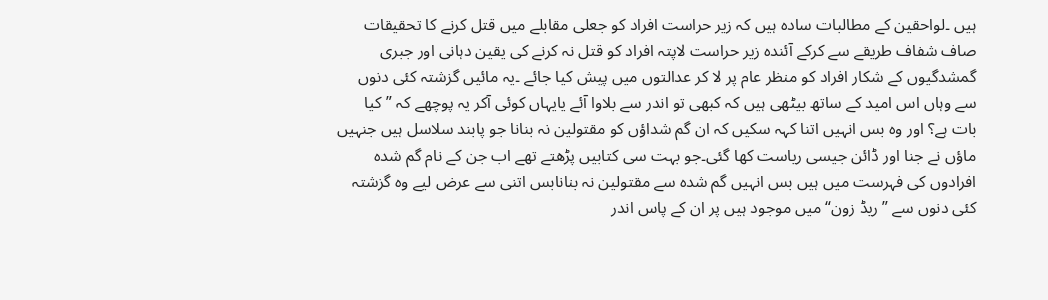ہیں ۔لواحقین کے مطالبات سادہ ہیں کہ زیر حراست افراد کو جعلی مقابلے میں قتل کرنے کا تحقیقات صاف شفاف طریقے سے کرکے آئندہ زیر حراست لاپتہ افراد کو قتل نہ کرنے کی یقین دہانی اور جبری گمشدگیوں کے شکار افراد کو منظر عام پر لا کر عدالتوں میں پیش کیا جائے ۔یہ مائیں گزشتہ کئی دنوں سے وہاں اس امید کے ساتھ بیٹھی ہیں کہ کبھی تو اندر سے بلاوا آئے یایہاں کوئی آکر یہ پوچھے کہ ”کیا بات ہے؟ اور وہ بس انہیں اتنا کہہ سکیں کہ ان گم شداؤں کو مقتولین نہ بنانا جو پابند سلاسل ہیں جنہیں ماؤں نے جنا اور ڈائن جیسی ریاست کھا گئی۔جو بہت سی کتابیں پڑھتے تھے اب جن کے نام گم شدہ افرادوں کی فہرست میں ہیں بس انہیں گم شدہ سے مقتولین نہ بنانابس اتنی سے عرض لیے وہ گزشتہ کئی دنوں سے ”ریڈ زون“ میں موجود ہیں پر ان کے پاس اندر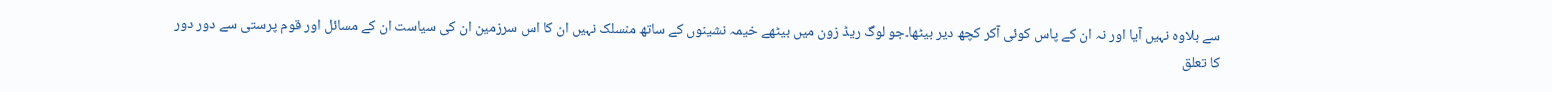سے بلاوہ نہیں آیا اور نہ ان کے پاس کوئی آکر کچھ دیر بیٹھا۔جو لوگ ریڈ زون میں بیٹھے خیمہ نشینوں کے ساتھ منسلک نہیں ان کا اس سرزمین ان کی سیاست ان کے مسائل اور قوم پرستی سے دور دور کا تعلق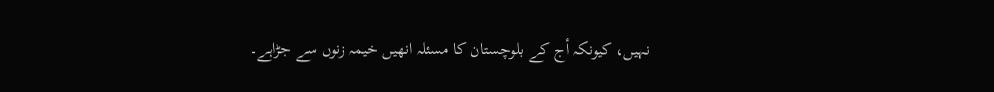نہیں، کیونکہ أج کے بلوچستان کا مسئلہ انھیں خیمہ زنوں سے جڑاہے۔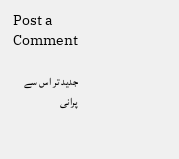Post a Comment

جدید تر اس سے پرانی